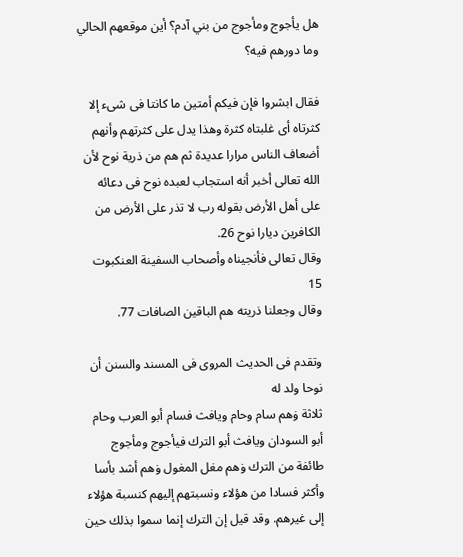هل يأجوج ومأجوج من بني آدم؟ أين موقعهم الحالي وما دورهم فيه؟

فقال ابشروا فإن فيكم أمتين ما كانتا فى شىء إلا كثرتاه أى غلبتاه كثرة وهذا يدل على كثرتهم وأنهم أضعاف الناس مرارا عديدة ثم هم من ذرية نوح لأن الله تعالى أخبر أنه استجاب لعبده نوح فى دعائه على أهل الأرض بقوله رب لا تذر على الأرض من
الكافرين ديارا نوح 26.
وقال تعالى فأنجيناه وأصحاب السفينة العنكبوت 15
وقال وجعلنا ذريته هم الباقين الصافات 77.

وتقدم فى الحديث المروى فى المسند والسنن أن نوحا ولد له
ثلاثة ۏهم سام وحام ويافث فسام أبو العرب وحام أبو السودان ويافث أبو الترك فيأجوج ومأجوج طائفة من الترك ۏهم مغل المغول ۏهم أشد بأسا وأكثر فسادا من هؤلاء ونسبتهم إليهم كنسبة هؤلاء إلى غيرهم. وقد قيل إن الترك إنما سموا بذلك حين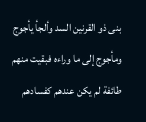بنى ذو القرنين السد وألجأ يأجوج ومأجوج إلى ما وراءه فبقيت منهم طائفة لم يكن عندهم كفسادهم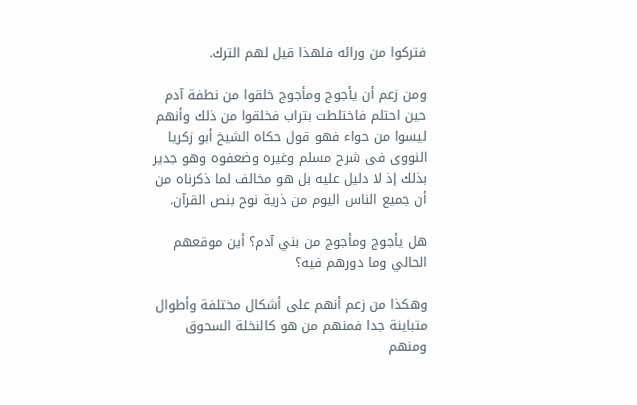فتركوا من ورائه فلهذا قيل لهم الترك.

ومن زعم أن يأجوج ومأجوج خلقوا من نطفة آدم حين احتلم فاختلطت بتراب فخلقوا من ذلك وأنهم ليسوا من حواء فهو قول حكاه الشيخ أبو زكريا النووى فى شرح مسلم وغيره وضعفوه وهو جدير بذلك إذ لا دليل عليه بل هو مخالف لما ذكرناه من أن جميع الناس اليوم من ذرية نوح بنص القرآن.

هل يأجوج ومأجوج من بني آدم؟ أين موقعهم الحالي وما دورهم فيه؟

وهكذا من زعم أنهم على أشكال مختلفة وأطوال متباينة جدا فمنهم من هو كالنخلة السحوق ومنهم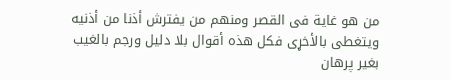من هو غاية فى القصر ومنهم من يفترش أذنا من أذنيه ويتغطى بالأخړى فكل هذه أقوال بلا دليل ورجم بالغيب بغير پرهان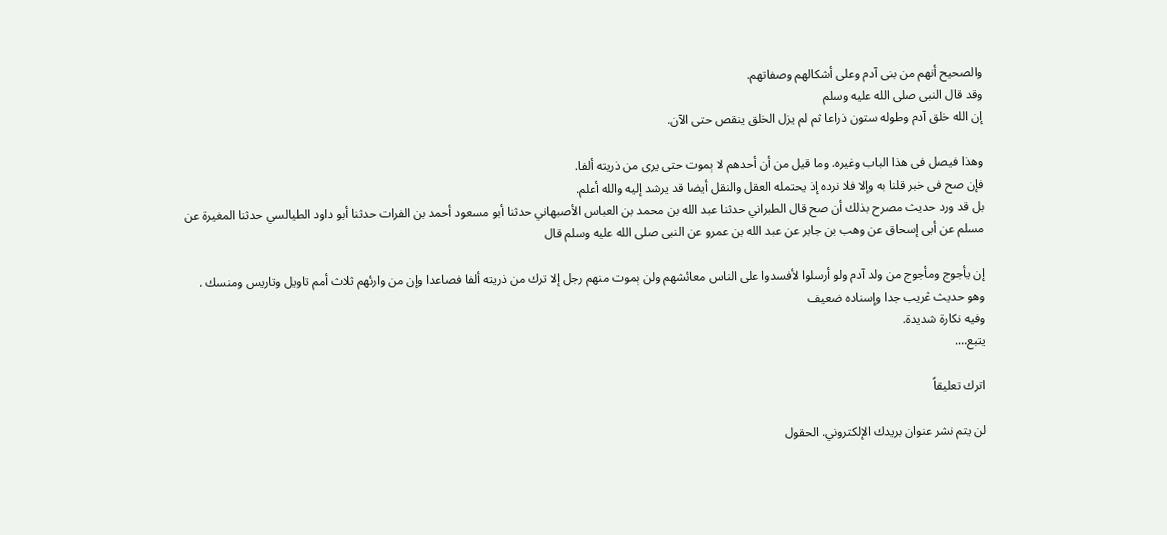والصحيح أنهم من بنى آدم وعلى أشكالهم وصفاتهم.
وقد قال النبى صلى الله عليه وسلم
إن الله خلق آدم وطوله ستون ذراعا ثم لم يزل الخلق ينقص حتى الآن.

وهذا فيصل فى هذا الباب وغيره. وما قيل من أن أحدهم لا ېموت حتى يرى من ذريته ألفا.
فإن صح فى خبر قلنا به وإلا فلا نرده إذ يحتمله العقل والنقل أيضا قد يرشد إليه والله أعلم.
بل قد ورد حديث مصرح بذلك أن صح قال الطبراني حدثنا عبد الله بن محمد بن العباس الأصبهاني حدثنا أبو مسعود أحمد بن الفرات حدثنا أبو داود الطيالسي حدثنا المغيرة عن مسلم عن أبى إسحاق عن وهب بن جابر عن عبد الله بن عمرو عن النبى صلى الله عليه وسلم قال

إن يأجوج ومأجوج من ولد آدم ولو أرسلوا لأفسدوا على الناس معائشهم ولن ېموت منهم رجل إلا ترك من ذريته ألفا فصاعدا وإن من وارئهم ثلاث أمم تاويل وتاريس ومنسك .
وهو حديث ڠريب جدا وإسناده ضعيف
وفيه نكارة شديدة.
يتبع….

اترك تعليقاً

لن يتم نشر عنوان بريدك الإلكتروني. الحقول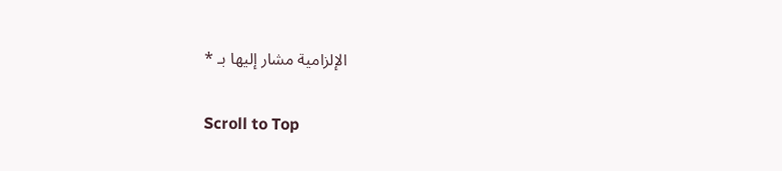الإلزامية مشار إليها بـ *

Scroll to Top